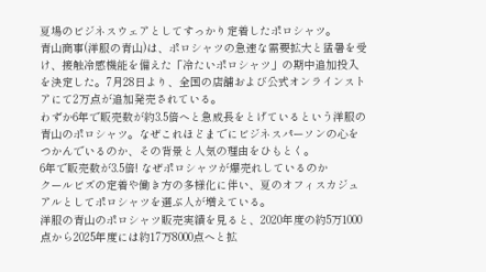夏場のビジネスウェアとしてすっかり定着したポロシャツ。
青山商事(洋服の青山)は、ポロシャツの急速な需要拡大と猛暑を受け、接触冷感機能を備えた「冷たいポロシャツ」の期中追加投入を決定した。7月28日より、全国の店舗および公式オンラインストアにて2万点が追加発売されている。
わずか6年で販売数が約3.5倍へと急成長をとげているという洋服の青山のポロシャツ。なぜこれほどまでにビジネスパーソンの心をつかんでいるのか、その背景と人気の理由をひもとく。
6年で販売数が3.5倍! なぜポロシャツが爆売れしているのか
クールビズの定着や働き方の多様化に伴い、夏のオフィスカジュアルとしてポロシャツを選ぶ人が増えている。
洋服の青山のポロシャツ販売実績を見ると、2020年度の約5万1000点から2025年度には約17万8000点へと拡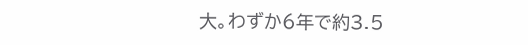大。わずか6年で約3.5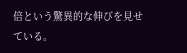倍という驚異的な伸びを見せている。